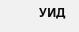УИД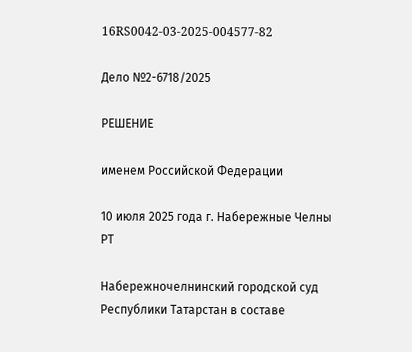16RS0042-03-2025-004577-82

Дело №2-6718/2025

РЕШЕНИЕ

именем Российской Федерации

10 июля 2025 года г. Набережные Челны РТ

Набережночелнинский городской суд Республики Татарстан в составе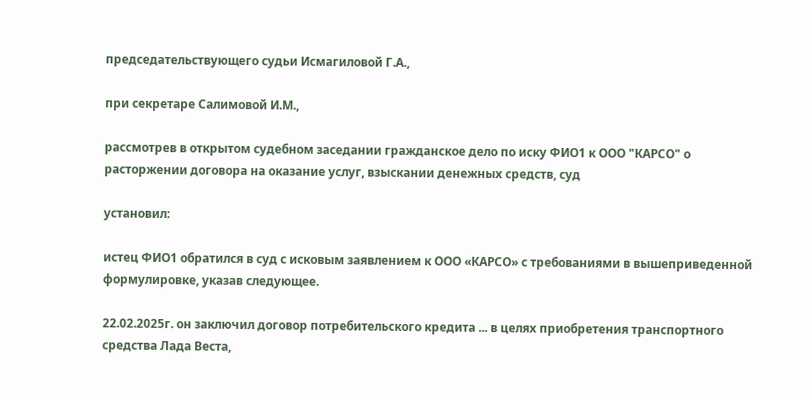председательствующего судьи Исмагиловой Г.А.,

при секретаре Салимовой И.М.,

рассмотрев в открытом судебном заседании гражданское дело по иску ФИО1 к ООО "КАРСО" о расторжении договора на оказание услуг, взыскании денежных средств, суд

установил:

истец ФИО1 обратился в суд с исковым заявлением к ООО «КАРСО» с требованиями в вышеприведенной формулировке, указав следующее.

22.02.2025г. он заключил договор потребительского кредита ... в целях приобретения транспортного средства Лада Веста,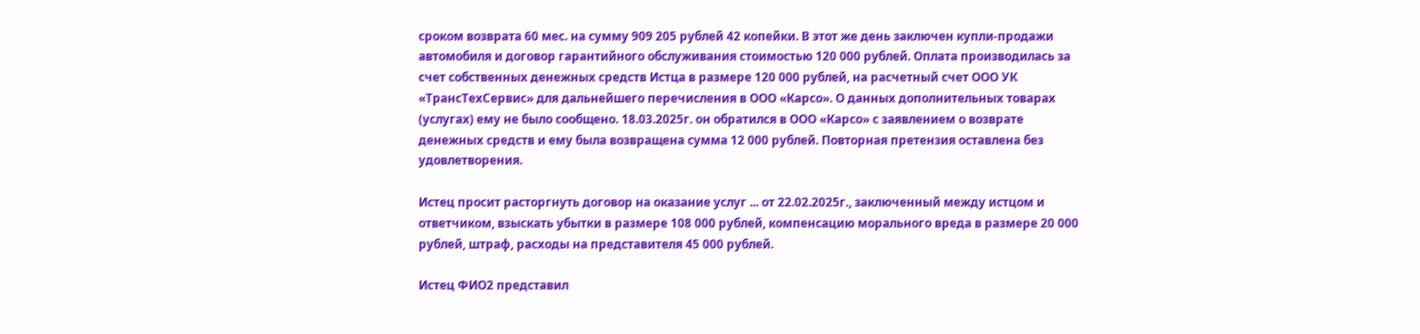сроком возврата 60 мес. на сумму 909 205 рублей 42 копейки. В этот же день заключен купли-продажи автомобиля и договор гарантийного обслуживания стоимостью 120 000 рублей. Оплата производилась за счет собственных денежных средств Истца в размере 120 000 рублей, на расчетный счет ООО УК «ТрансТехСервис» для дальнейшего перечисления в ООО «Карсо». О данных дополнительных товарах (услугах) ему не было сообщено. 18.03.2025г. он обратился в ООО «Карсо» с заявлением о возврате денежных средств и ему была возвращена сумма 12 000 рублей. Повторная претензия оставлена без удовлетворения.

Истец просит расторгнуть договор на оказание услуг ... от 22.02.2025г., заключенный между истцом и ответчиком, взыскать убытки в размере 108 000 рублей, компенсацию морального вреда в размере 20 000 рублей, штраф, расходы на представителя 45 000 рублей.

Истец ФИО2 представил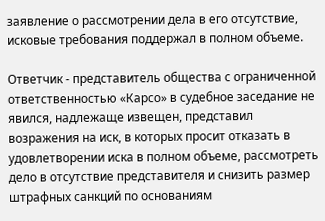заявление о рассмотрении дела в его отсутствие, исковые требования поддержал в полном объеме.

Ответчик - представитель общества с ограниченной ответственностью «Карсо» в судебное заседание не явился, надлежаще извещен, представил возражения на иск, в которых просит отказать в удовлетворении иска в полном объеме, рассмотреть дело в отсутствие представителя и снизить размер штрафных санкций по основаниям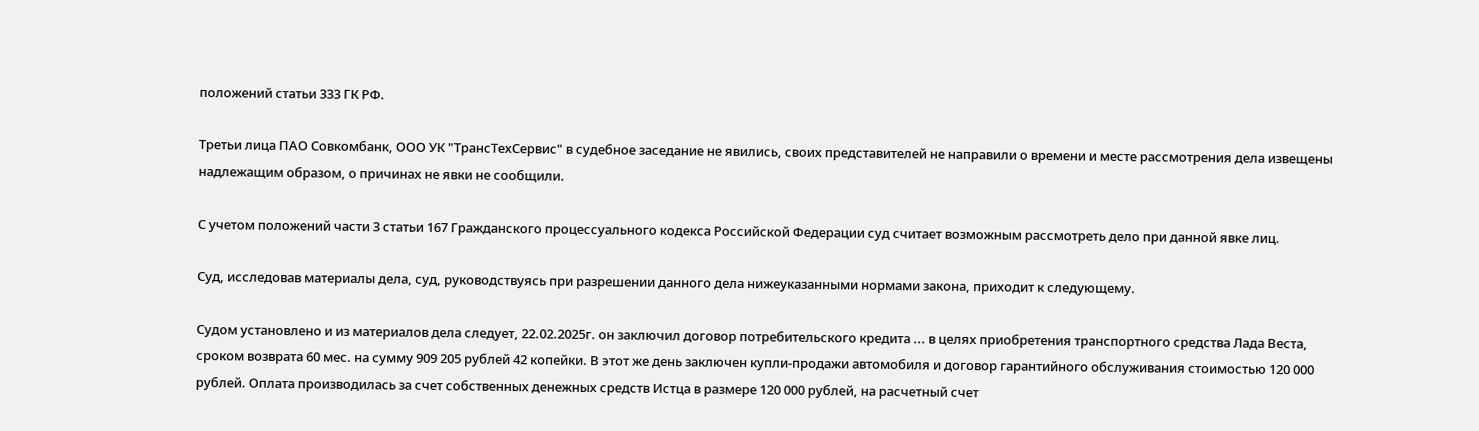положений статьи 333 ГК РФ.

Третьи лица ПАО Совкомбанк, ООО УК "ТрансТехСервис" в судебное заседание не явились, своих представителей не направили о времени и месте рассмотрения дела извещены надлежащим образом, о причинах не явки не сообщили.

С учетом положений части 3 статьи 167 Гражданского процессуального кодекса Российской Федерации суд считает возможным рассмотреть дело при данной явке лиц.

Суд, исследовав материалы дела, суд, руководствуясь при разрешении данного дела нижеуказанными нормами закона, приходит к следующему.

Судом установлено и из материалов дела следует, 22.02.2025г. он заключил договор потребительского кредита ... в целях приобретения транспортного средства Лада Веста, сроком возврата 60 мес. на сумму 909 205 рублей 42 копейки. В этот же день заключен купли-продажи автомобиля и договор гарантийного обслуживания стоимостью 120 000 рублей. Оплата производилась за счет собственных денежных средств Истца в размере 120 000 рублей, на расчетный счет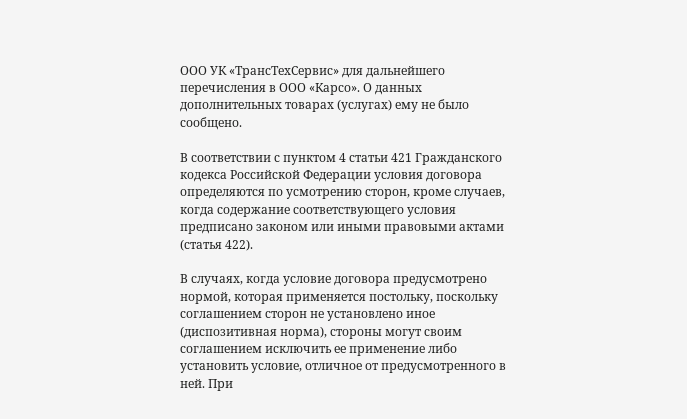ООО УК «ТрансТехСервис» для дальнейшего перечисления в ООО «Карсо». О данных дополнительных товарах (услугах) ему не было сообщено.

В соответствии с пунктом 4 статьи 421 Гражданского кодекса Российской Федерации условия договора определяются по усмотрению сторон, кроме случаев, когда содержание соответствующего условия предписано законом или иными правовыми актами (статья 422).

В случаях, когда условие договора предусмотрено нормой, которая применяется постольку, поскольку соглашением сторон не установлено иное (диспозитивная норма), стороны могут своим соглашением исключить ее применение либо установить условие, отличное от предусмотренного в ней. При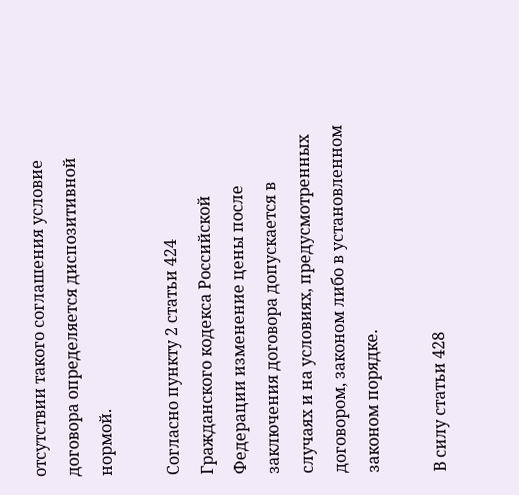отсутствии такого соглашения условие договора определяется диспозитивной нормой.

Согласно пункту 2 статьи 424 Гражданского кодекса Российской Федерации изменение цены после заключения договора допускается в случаях и на условиях, предусмотренных договором, законом либо в установленном законом порядке.

В силу статьи 428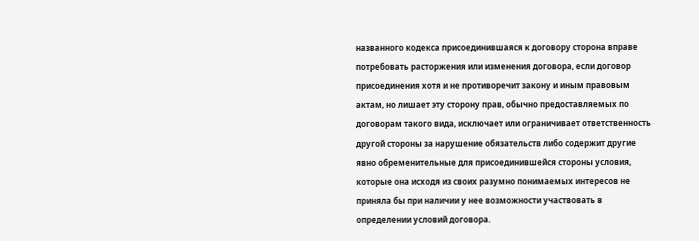названного кодекса присоединившаяся к договору сторона вправе потребовать расторжения или изменения договора, если договор присоединения хотя и не противоречит закону и иным правовым актам, но лишает эту сторону прав, обычно предоставляемых по договорам такого вида, исключает или ограничивает ответственность другой стороны за нарушение обязательств либо содержит другие явно обременительные для присоединившейся стороны условия, которые она исходя из своих разумно понимаемых интересов не приняла бы при наличии у нее возможности участвовать в определении условий договора.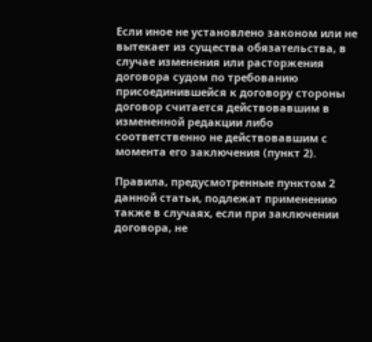Если иное не установлено законом или не вытекает из существа обязательства, в случае изменения или расторжения договора судом по требованию присоединившейся к договору стороны договор считается действовавшим в измененной редакции либо соответственно не действовавшим с момента его заключения (пункт 2).

Правила, предусмотренные пунктом 2 данной статьи, подлежат применению также в случаях, если при заключении договора, не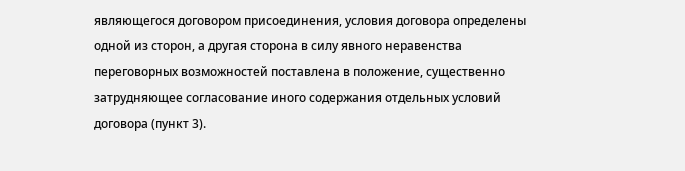являющегося договором присоединения, условия договора определены одной из сторон, а другая сторона в силу явного неравенства переговорных возможностей поставлена в положение, существенно затрудняющее согласование иного содержания отдельных условий договора (пункт 3).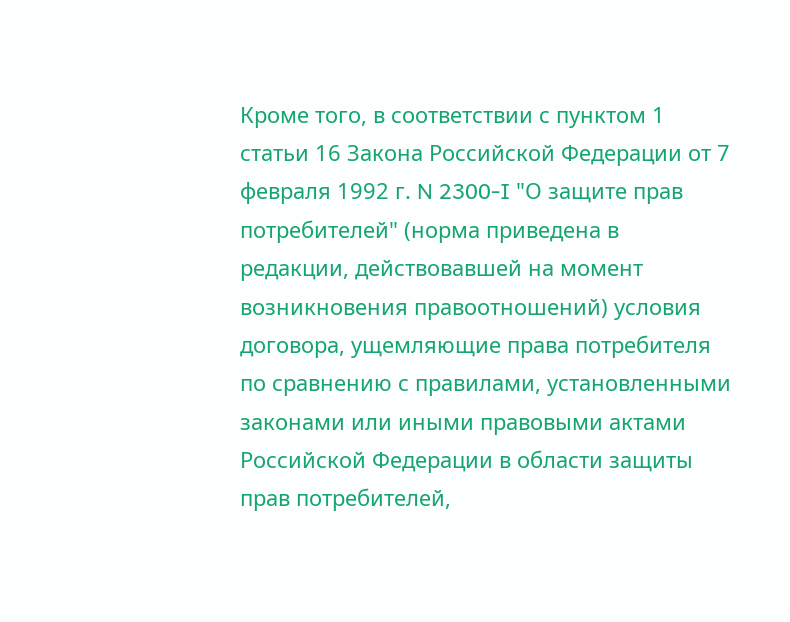Кроме того, в соответствии с пунктом 1 статьи 16 Закона Российской Федерации от 7 февраля 1992 г. N 2300-I "О защите прав потребителей" (норма приведена в редакции, действовавшей на момент возникновения правоотношений) условия договора, ущемляющие права потребителя по сравнению с правилами, установленными законами или иными правовыми актами Российской Федерации в области защиты прав потребителей,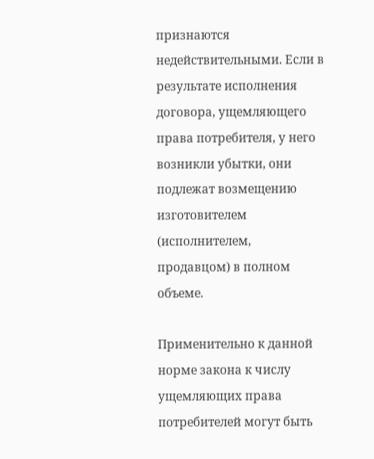признаются недействительными. Если в результате исполнения договора, ущемляющего права потребителя, у него возникли убытки, они подлежат возмещению изготовителем (исполнителем, продавцом) в полном объеме.

Применительно к данной норме закона к числу ущемляющих права потребителей могут быть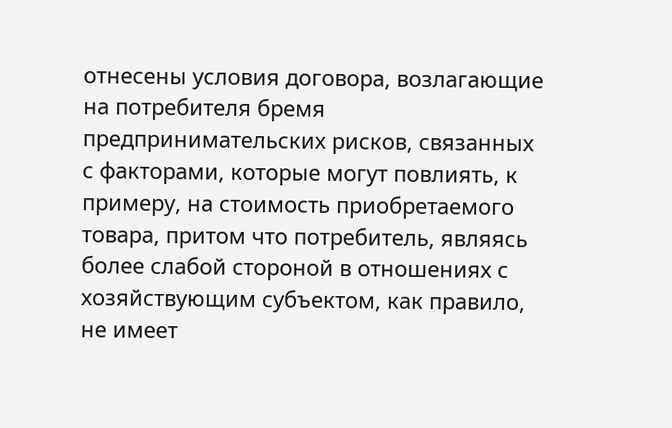отнесены условия договора, возлагающие на потребителя бремя предпринимательских рисков, связанных с факторами, которые могут повлиять, к примеру, на стоимость приобретаемого товара, притом что потребитель, являясь более слабой стороной в отношениях с хозяйствующим субъектом, как правило, не имеет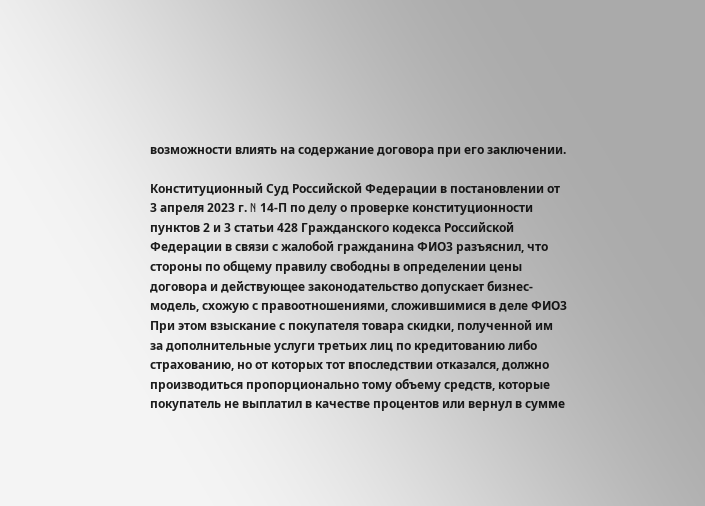возможности влиять на содержание договора при его заключении.

Конституционный Суд Российской Федерации в постановлении от 3 апреля 2023 г. N 14-П по делу о проверке конституционности пунктов 2 и 3 статьи 428 Гражданского кодекса Российской Федерации в связи с жалобой гражданина ФИО3 разъяснил, что стороны по общему правилу свободны в определении цены договора и действующее законодательство допускает бизнес-модель, схожую с правоотношениями, сложившимися в деле ФИО3 При этом взыскание с покупателя товара скидки, полученной им за дополнительные услуги третьих лиц по кредитованию либо страхованию, но от которых тот впоследствии отказался, должно производиться пропорционально тому объему средств, которые покупатель не выплатил в качестве процентов или вернул в сумме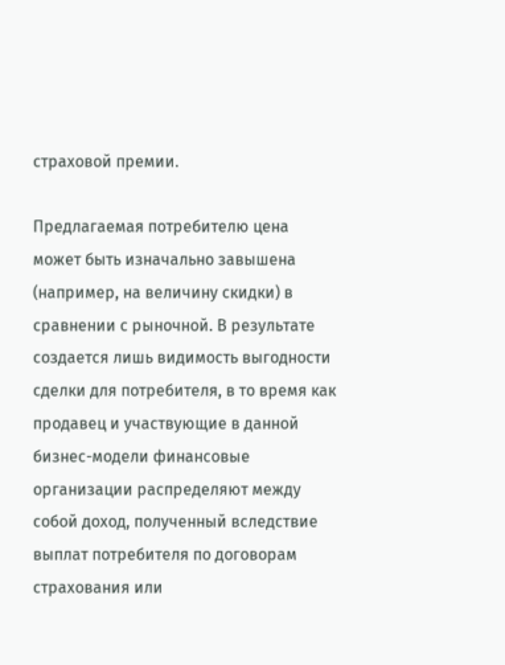страховой премии.

Предлагаемая потребителю цена может быть изначально завышена (например, на величину скидки) в сравнении с рыночной. В результате создается лишь видимость выгодности сделки для потребителя, в то время как продавец и участвующие в данной бизнес-модели финансовые организации распределяют между собой доход, полученный вследствие выплат потребителя по договорам страхования или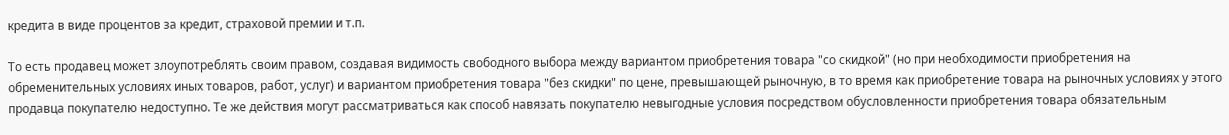кредита в виде процентов за кредит, страховой премии и т.п.

То есть продавец может злоупотреблять своим правом, создавая видимость свободного выбора между вариантом приобретения товара "со скидкой" (но при необходимости приобретения на обременительных условиях иных товаров, работ, услуг) и вариантом приобретения товара "без скидки" по цене, превышающей рыночную, в то время как приобретение товара на рыночных условиях у этого продавца покупателю недоступно. Те же действия могут рассматриваться как способ навязать покупателю невыгодные условия посредством обусловленности приобретения товара обязательным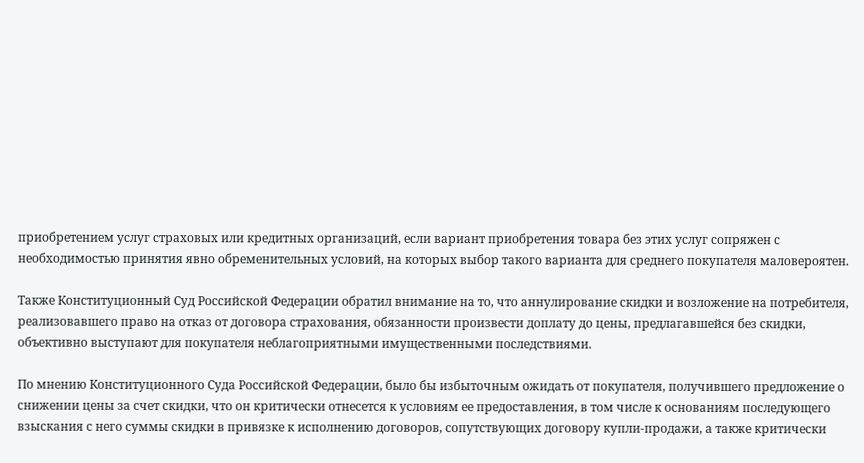приобретением услуг страховых или кредитных организаций, если вариант приобретения товара без этих услуг сопряжен с необходимостью принятия явно обременительных условий, на которых выбор такого варианта для среднего покупателя маловероятен.

Также Конституционный Суд Российской Федерации обратил внимание на то, что аннулирование скидки и возложение на потребителя, реализовавшего право на отказ от договора страхования, обязанности произвести доплату до цены, предлагавшейся без скидки, объективно выступают для покупателя неблагоприятными имущественными последствиями.

По мнению Конституционного Суда Российской Федерации, было бы избыточным ожидать от покупателя, получившего предложение о снижении цены за счет скидки, что он критически отнесется к условиям ее предоставления, в том числе к основаниям последующего взыскания с него суммы скидки в привязке к исполнению договоров, сопутствующих договору купли-продажи, а также критически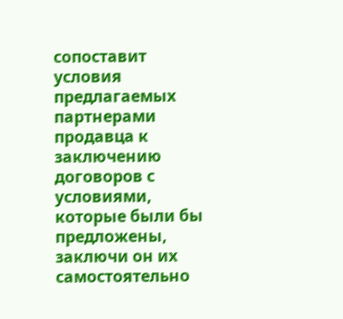сопоставит условия предлагаемых партнерами продавца к заключению договоров с условиями, которые были бы предложены, заключи он их самостоятельно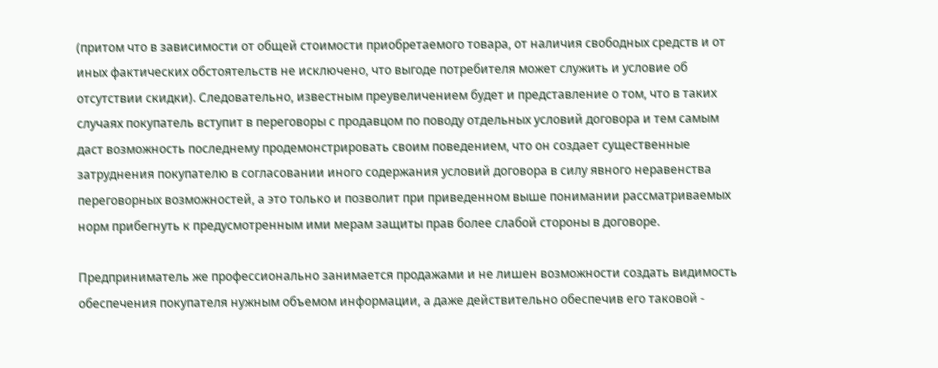(притом что в зависимости от общей стоимости приобретаемого товара, от наличия свободных средств и от иных фактических обстоятельств не исключено, что выгоде потребителя может служить и условие об отсутствии скидки). Следовательно, известным преувеличением будет и представление о том, что в таких случаях покупатель вступит в переговоры с продавцом по поводу отдельных условий договора и тем самым даст возможность последнему продемонстрировать своим поведением, что он создает существенные затруднения покупателю в согласовании иного содержания условий договора в силу явного неравенства переговорных возможностей, а это только и позволит при приведенном выше понимании рассматриваемых норм прибегнуть к предусмотренным ими мерам защиты прав более слабой стороны в договоре.

Предприниматель же профессионально занимается продажами и не лишен возможности создать видимость обеспечения покупателя нужным объемом информации, а даже действительно обеспечив его таковой -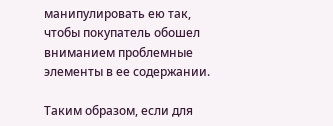манипулировать ею так, чтобы покупатель обошел вниманием проблемные элементы в ее содержании.

Таким образом, если для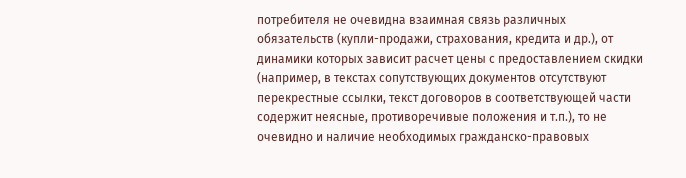потребителя не очевидна взаимная связь различных обязательств (купли-продажи, страхования, кредита и др.), от динамики которых зависит расчет цены с предоставлением скидки (например, в текстах сопутствующих документов отсутствуют перекрестные ссылки, текст договоров в соответствующей части содержит неясные, противоречивые положения и т.п.), то не очевидно и наличие необходимых гражданско-правовых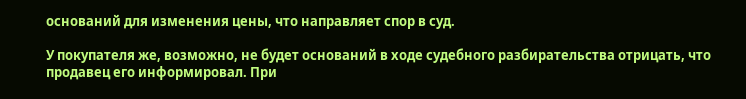оснований для изменения цены, что направляет спор в суд.

У покупателя же, возможно, не будет оснований в ходе судебного разбирательства отрицать, что продавец его информировал. При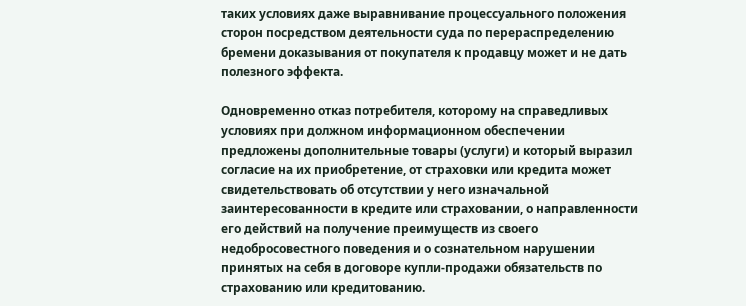таких условиях даже выравнивание процессуального положения сторон посредством деятельности суда по перераспределению бремени доказывания от покупателя к продавцу может и не дать полезного эффекта.

Одновременно отказ потребителя, которому на справедливых условиях при должном информационном обеспечении предложены дополнительные товары (услуги) и который выразил согласие на их приобретение, от страховки или кредита может свидетельствовать об отсутствии у него изначальной заинтересованности в кредите или страховании, о направленности его действий на получение преимуществ из своего недобросовестного поведения и о сознательном нарушении принятых на себя в договоре купли-продажи обязательств по страхованию или кредитованию.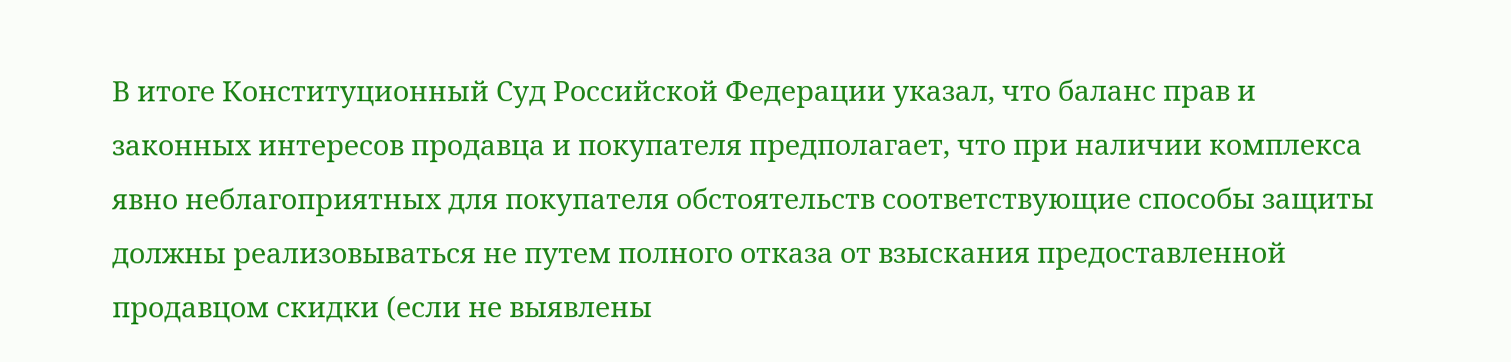В итоге Конституционный Суд Российской Федерации указал, что баланс прав и законных интересов продавца и покупателя предполагает, что при наличии комплекса явно неблагоприятных для покупателя обстоятельств соответствующие способы защиты должны реализовываться не путем полного отказа от взыскания предоставленной продавцом скидки (если не выявлены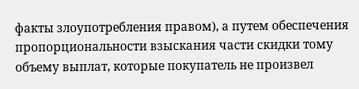факты злоупотребления правом), а путем обеспечения пропорциональности взыскания части скидки тому объему выплат, которые покупатель не произвел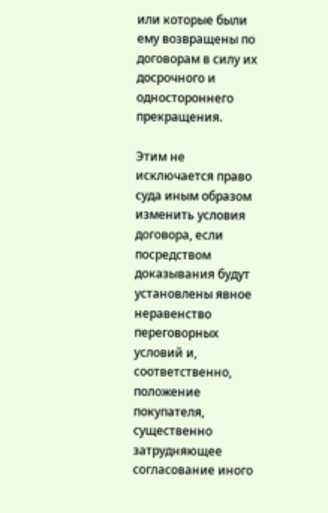или которые были ему возвращены по договорам в силу их досрочного и одностороннего прекращения.

Этим не исключается право суда иным образом изменить условия договора, если посредством доказывания будут установлены явное неравенство переговорных условий и, соответственно, положение покупателя, существенно затрудняющее согласование иного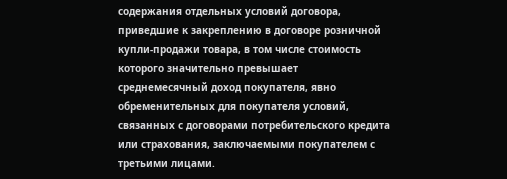содержания отдельных условий договора, приведшие к закреплению в договоре розничной купли-продажи товара, в том числе стоимость которого значительно превышает среднемесячный доход покупателя, явно обременительных для покупателя условий, связанных с договорами потребительского кредита или страхования, заключаемыми покупателем с третьими лицами.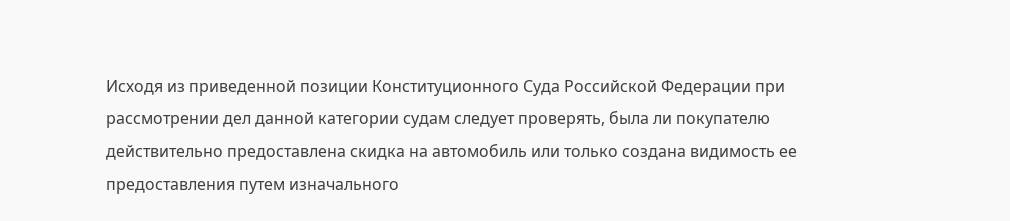Исходя из приведенной позиции Конституционного Суда Российской Федерации при рассмотрении дел данной категории судам следует проверять, была ли покупателю действительно предоставлена скидка на автомобиль или только создана видимость ее предоставления путем изначального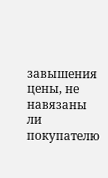завышения цены, не навязаны ли покупателю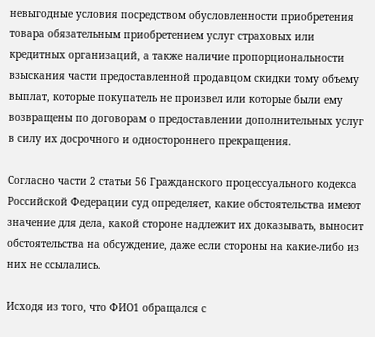невыгодные условия посредством обусловленности приобретения товара обязательным приобретением услуг страховых или кредитных организаций, а также наличие пропорциональности взыскания части предоставленной продавцом скидки тому объему выплат, которые покупатель не произвел или которые были ему возвращены по договорам о предоставлении дополнительных услуг в силу их досрочного и одностороннего прекращения.

Согласно части 2 статьи 56 Гражданского процессуального кодекса Российской Федерации суд определяет, какие обстоятельства имеют значение для дела, какой стороне надлежит их доказывать, выносит обстоятельства на обсуждение, даже если стороны на какие-либо из них не ссылались.

Исходя из того, что ФИО1 обращался с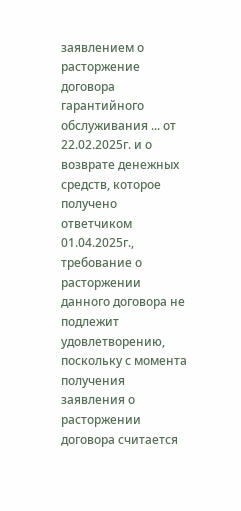заявлением о расторжение договора гарантийного обслуживания ... от 22.02.2025г. и о возврате денежных средств, которое получено ответчиком 01.04.2025г., требование о расторжении данного договора не подлежит удовлетворению, поскольку с момента получения заявления о расторжении договора считается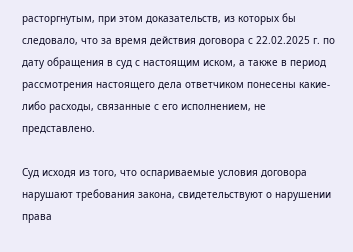расторгнутым, при этом доказательств, из которых бы следовало, что за время действия договора с 22.02.2025 г. по дату обращения в суд с настоящим иском, а также в период рассмотрения настоящего дела ответчиком понесены какие-либо расходы, связанные с его исполнением, не представлено.

Суд исходя из того, что оспариваемые условия договора нарушают требования закона, свидетельствуют о нарушении права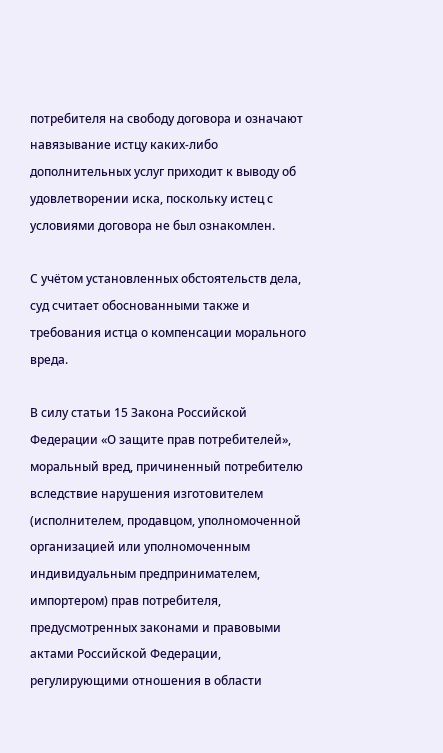потребителя на свободу договора и означают навязывание истцу каких-либо дополнительных услуг приходит к выводу об удовлетворении иска, поскольку истец с условиями договора не был ознакомлен.

С учётом установленных обстоятельств дела, суд считает обоснованными также и требования истца о компенсации морального вреда.

В силу статьи 15 Закона Российской Федерации «О защите прав потребителей», моральный вред, причиненный потребителю вследствие нарушения изготовителем (исполнителем, продавцом, уполномоченной организацией или уполномоченным индивидуальным предпринимателем, импортером) прав потребителя, предусмотренных законами и правовыми актами Российской Федерации, регулирующими отношения в области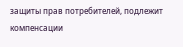защиты прав потребителей, подлежит компенсации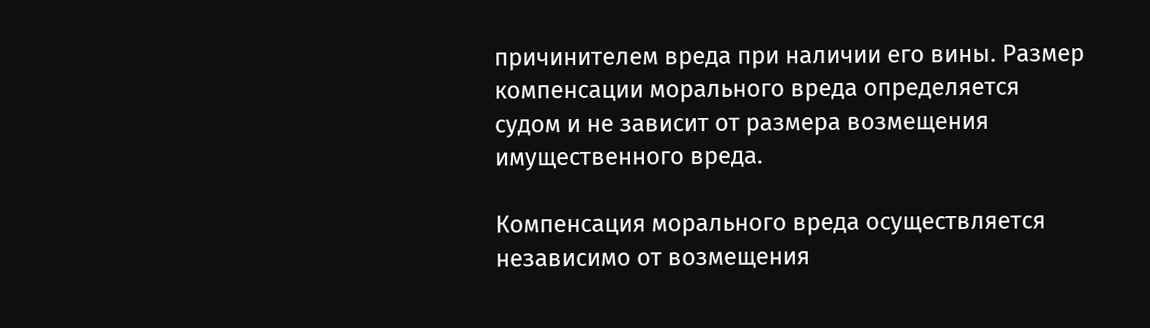причинителем вреда при наличии его вины. Размер компенсации морального вреда определяется судом и не зависит от размера возмещения имущественного вреда.

Компенсация морального вреда осуществляется независимо от возмещения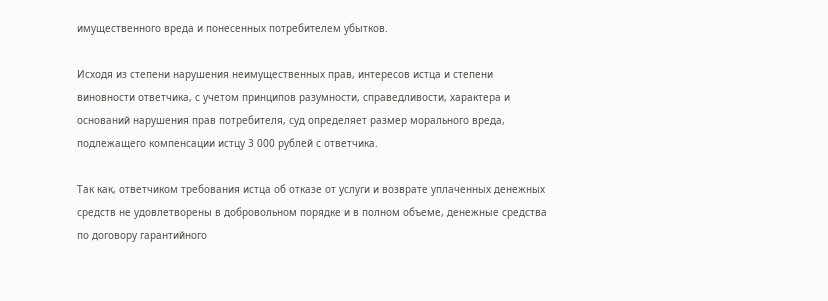имущественного вреда и понесенных потребителем убытков.

Исходя из степени нарушения неимущественных прав, интересов истца и степени виновности ответчика, с учетом принципов разумности, справедливости, характера и оснований нарушения прав потребителя, суд определяет размер морального вреда, подлежащего компенсации истцу 3 000 рублей с ответчика.

Так как, ответчиком требования истца об отказе от услуги и возврате уплаченных денежных средств не удовлетворены в добровольном порядке и в полном объеме, денежные средства по договору гарантийного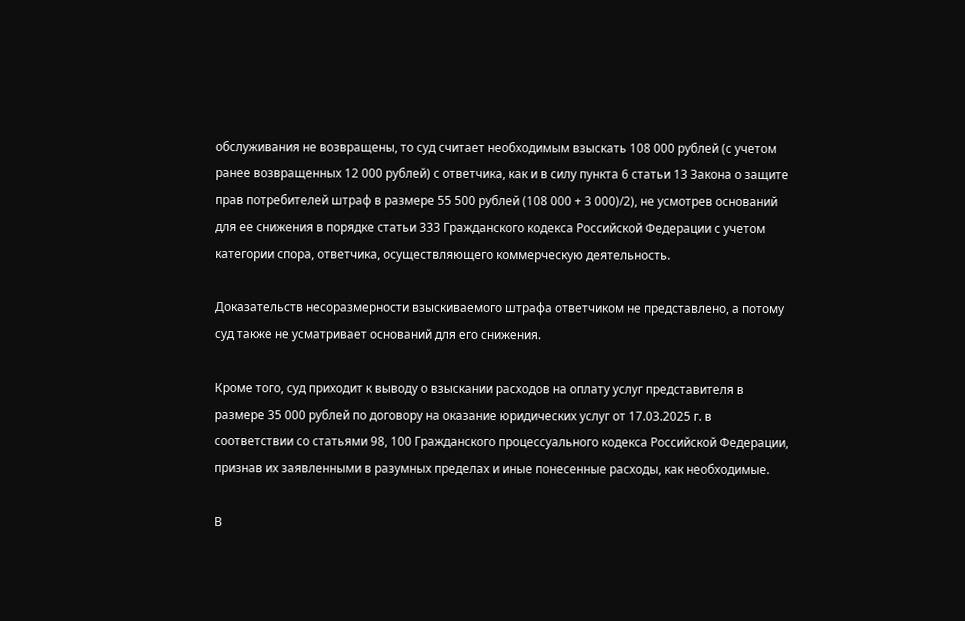обслуживания не возвращены, то суд считает необходимым взыскать 108 000 рублей (с учетом ранее возвращенных 12 000 рублей) с ответчика, как и в силу пункта 6 статьи 13 Закона о защите прав потребителей штраф в размере 55 500 рублей (108 000 + 3 000)/2), не усмотрев оснований для ее снижения в порядке статьи 333 Гражданского кодекса Российской Федерации с учетом категории спора, ответчика, осуществляющего коммерческую деятельность.

Доказательств несоразмерности взыскиваемого штрафа ответчиком не представлено, а потому суд также не усматривает оснований для его снижения.

Кроме того, суд приходит к выводу о взыскании расходов на оплату услуг представителя в размере 35 000 рублей по договору на оказание юридических услуг от 17.03.2025 г. в соответствии со статьями 98, 100 Гражданского процессуального кодекса Российской Федерации, признав их заявленными в разумных пределах и иные понесенные расходы, как необходимые.

В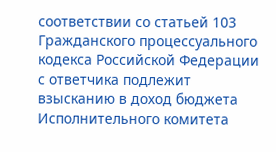соответствии со статьей 103 Гражданского процессуального кодекса Российской Федерации с ответчика подлежит взысканию в доход бюджета Исполнительного комитета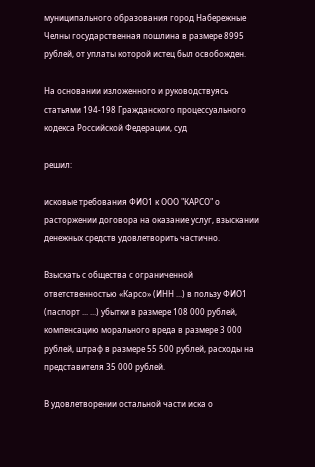муниципального образования город Набережные Челны государственная пошлина в размере 8995 рублей, от уплаты которой истец был освобожден.

На основании изложенного и руководствуясь статьями 194-198 Гражданского процессуального кодекса Российской Федерации, суд

решил:

исковые требования ФИО1 к ООО "КАРСО" о расторжении договора на оказание услуг, взыскании денежных средств удовлетворить частично.

Взыскать с общества с ограниченной ответственностью «Карсо» (ИНН ...) в пользу ФИО1 (паспорт ... ...) убытки в размере 108 000 рублей, компенсацию морального вреда в размере 3 000 рублей, штраф в размере 55 500 рублей, расходы на представителя 35 000 рублей.

В удовлетворении остальной части иска о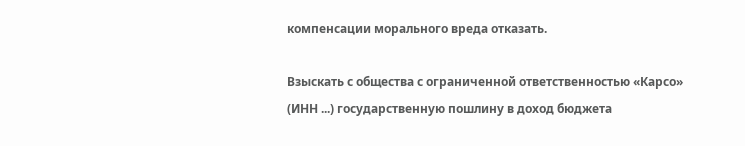компенсации морального вреда отказать.

Взыскать с общества с ограниченной ответственностью «Карсо» (ИНН ...) государственную пошлину в доход бюджета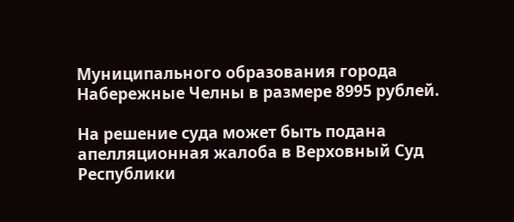Муниципального образования города Набережные Челны в размере 8995 рублей.

На решение суда может быть подана апелляционная жалоба в Верховный Суд Республики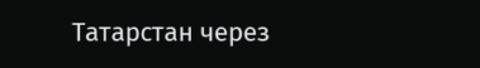Татарстан через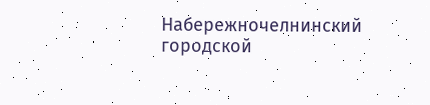Набережночелнинский городской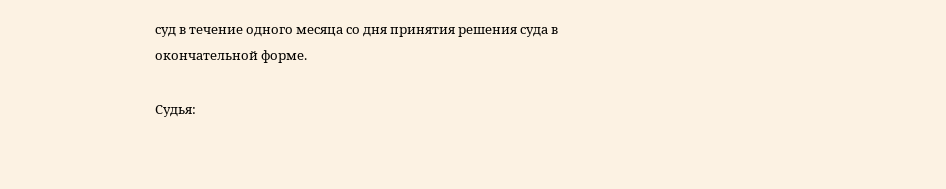суд в течение одного месяца со дня принятия решения суда в окончательной форме.

Судья: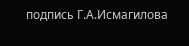подпись Г.А.Исмагилова